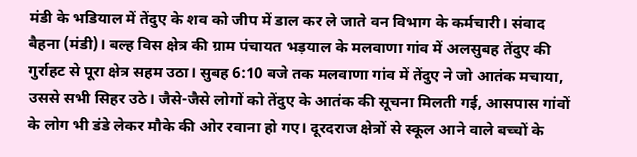मंडी के भडियाल में तेंदुए के शव को जीप में डाल कर ले जाते वन विभाग के कर्मचारी। संवाद
बैहना (मंडी)। बल्ह विस क्षेत्र की ग्राम पंचायत भड़याल के मलवाणा गांव में अलसुबह तेंदुए की गुर्राहट से पूरा क्षेत्र सहम उठा। सुबह 6:10 बजे तक मलवाणा गांव में तेंदुए ने जो आतंक मचाया, उससे सभी सिहर उठे। जैसे-जैसे लोगों को तेंदुए के आतंक की सूचना मिलती गई, आसपास गांवों के लोग भी डंडे लेकर मौके की ओर रवाना हो गए। दूरदराज क्षेत्रों से स्कूल आने वाले बच्चों के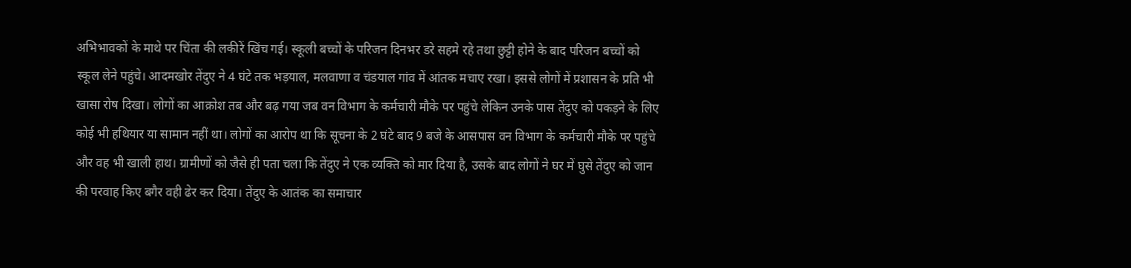अभिभावकों के माथे पर चिंता की लकीरें खिंच गई। स्कूली बच्चों के परिजन दिनभर डरे सहमे रहे तथा छुट्टी होने के बाद परिजन बच्चों को स्कूल लेने पहुंचे। आदमखोर तेंदुए ने 4 घंटे तक भड़याल, मलवाणा व चंडयाल गांव में आंतक मचाए रखा। इससे लोगों में प्रशासन के प्रति भी खासा रोष दिखा। लोगों का आक्रोश तब और बढ़ गया जब वन विभाग के कर्मचारी मौके पर पहुंचे लेकिन उनके पास तेंदुए को पकड़ने के लिए कोई भी हथियार या सामान नहीं था। लोगों का आरोप था कि सूचना के 2 घंटे बाद 9 बजे के आसपास वन विभाग के कर्मचारी मौके पर पहुंचे और वह भी खाली हाथ। ग्रामीणों को जैसे ही पता चला कि तेंदुए ने एक व्यक्ति को मार दिया है, उसके बाद लोगों ने घर में घुसे तेंदुए को जान की परवाह किए बगैर वही ढेर कर दिया। तेंदुए के आतंक का समाचार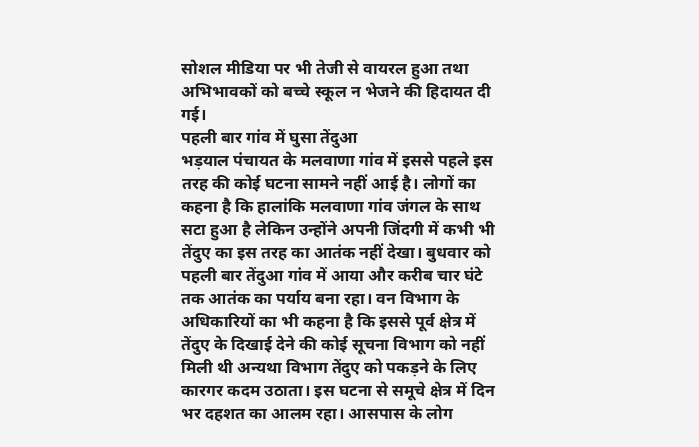सोशल मीडिया पर भी तेजी से वायरल हुआ तथा अभिभावकों को बच्चे स्कूल न भेजने की हिदायत दी गई।
पहली बार गांव में घुसा तेंदुआ
भड़याल पंचायत के मलवाणा गांव में इससे पहले इस तरह की कोई घटना सामने नहीं आई है। लोगों का कहना है कि हालांकि मलवाणा गांव जंगल के साथ सटा हुआ है लेकिन उन्होंने अपनी जिंदगी में कभी भी तेंदुए का इस तरह का आतंक नहीं देखा। बुधवार को पहली बार तेंदुआ गांव में आया और करीब चार घंटे तक आतंक का पर्याय बना रहा। वन विभाग के अधिकारियों का भी कहना है कि इससे पूर्व क्षेत्र में तेंदुए के दिखाई देने की कोई सूचना विभाग को नहीं मिली थी अन्यथा विभाग तेंदुए को पकड़ने के लिए कारगर कदम उठाता। इस घटना से समूचे क्षेत्र में दिन भर दहशत का आलम रहा। आसपास के लोग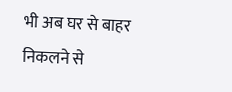भी अब घर से बाहर निकलने से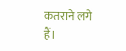कतराने लगे हैं।